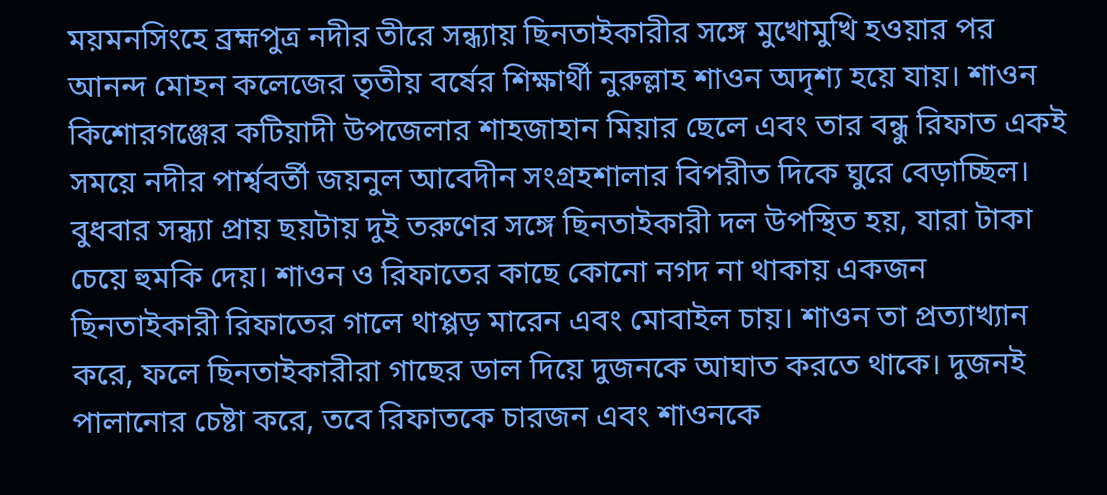ময়মনসিংহে ব্রহ্মপুত্র নদীর তীরে সন্ধ্যায় ছিনতাইকারীর সঙ্গে মুখোমুখি হওয়ার পর আনন্দ মোহন কলেজের তৃতীয় বর্ষের শিক্ষার্থী নুরুল্লাহ শাওন অদৃশ্য হয়ে যায়। শাওন কিশোরগঞ্জের কটিয়াদী উপজেলার শাহজাহান মিয়ার ছেলে এবং তার বন্ধু রিফাত একই সময়ে নদীর পার্শ্ববর্তী জয়নুল আবেদীন সংগ্রহশালার বিপরীত দিকে ঘুরে বেড়াচ্ছিল।
বুধবার সন্ধ্যা প্রায় ছয়টায় দুই তরুণের সঙ্গে ছিনতাইকারী দল উপস্থিত হয়, যারা টাকা চেয়ে হুমকি দেয়। শাওন ও রিফাতের কাছে কোনো নগদ না থাকায় একজন ছিনতাইকারী রিফাতের গালে থাপ্পড় মারেন এবং মোবাইল চায়। শাওন তা প্রত্যাখ্যান করে, ফলে ছিনতাইকারীরা গাছের ডাল দিয়ে দুজনকে আঘাত করতে থাকে। দুজনই পালানোর চেষ্টা করে, তবে রিফাতকে চারজন এবং শাওনকে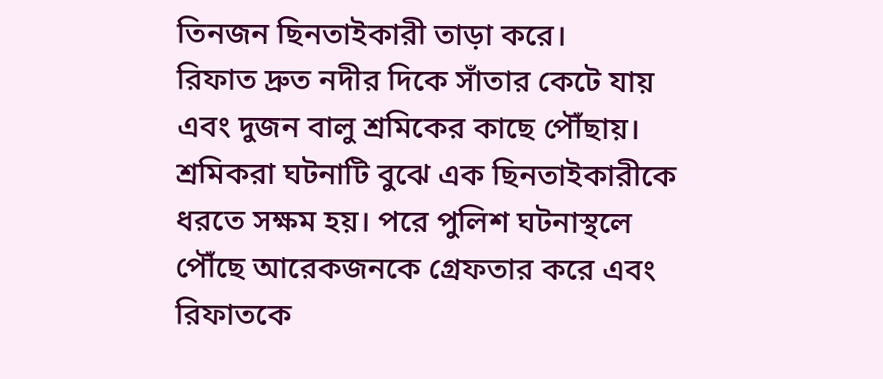তিনজন ছিনতাইকারী তাড়া করে।
রিফাত দ্রুত নদীর দিকে সাঁতার কেটে যায় এবং দুজন বালু শ্রমিকের কাছে পৌঁছায়। শ্রমিকরা ঘটনাটি বুঝে এক ছিনতাইকারীকে ধরতে সক্ষম হয়। পরে পুলিশ ঘটনাস্থলে পৌঁছে আরেকজনকে গ্রেফতার করে এবং রিফাতকে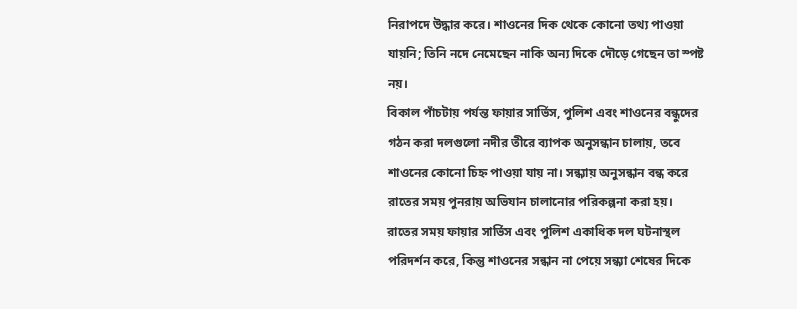নিরাপদে উদ্ধার করে। শাওনের দিক থেকে কোনো তথ্য পাওয়া যায়নি; তিনি নদে নেমেছেন নাকি অন্য দিকে দৌড়ে গেছেন তা স্পষ্ট নয়।
বিকাল পাঁচটায় পর্যন্ত ফায়ার সার্ভিস, পুলিশ এবং শাওনের বন্ধুদের গঠন করা দলগুলো নদীর তীরে ব্যাপক অনুসন্ধান চালায়, তবে শাওনের কোনো চিহ্ন পাওয়া যায় না। সন্ধ্যায় অনুসন্ধান বন্ধ করে রাতের সময় পুনরায় অভিযান চালানোর পরিকল্পনা করা হয়।
রাতের সময় ফায়ার সার্ভিস এবং পুলিশ একাধিক দল ঘটনাস্থল পরিদর্শন করে, কিন্তু শাওনের সন্ধান না পেয়ে সন্ধ্যা শেষের দিকে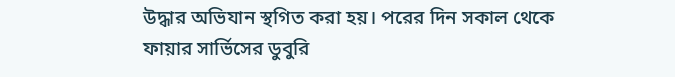উদ্ধার অভিযান স্থগিত করা হয়। পরের দিন সকাল থেকে ফায়ার সার্ভিসের ডুবুরি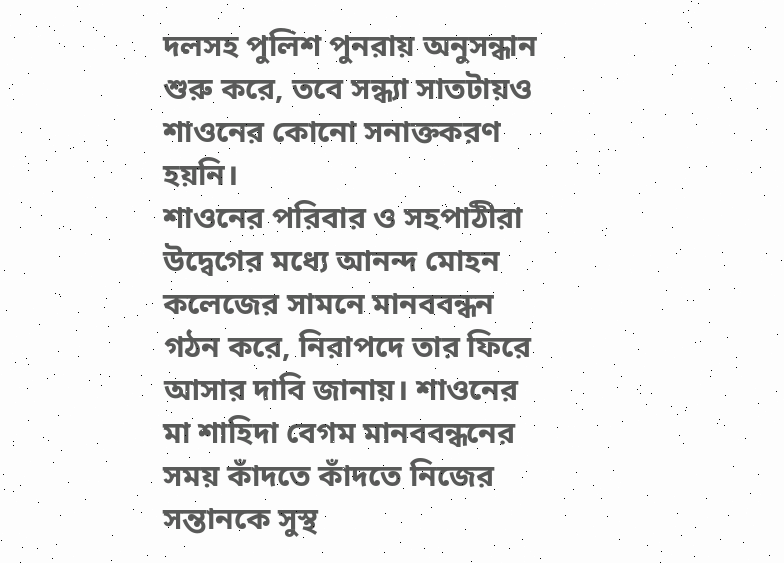দলসহ পুলিশ পুনরায় অনুসন্ধান শুরু করে, তবে সন্ধ্যা সাতটায়ও শাওনের কোনো সনাক্তকরণ হয়নি।
শাওনের পরিবার ও সহপাঠীরা উদ্বেগের মধ্যে আনন্দ মোহন কলেজের সামনে মানববন্ধন গঠন করে, নিরাপদে তার ফিরে আসার দাবি জানায়। শাওনের মা শাহিদা বেগম মানববন্ধনের সময় কাঁদতে কাঁদতে নিজের সন্তানকে সুস্থ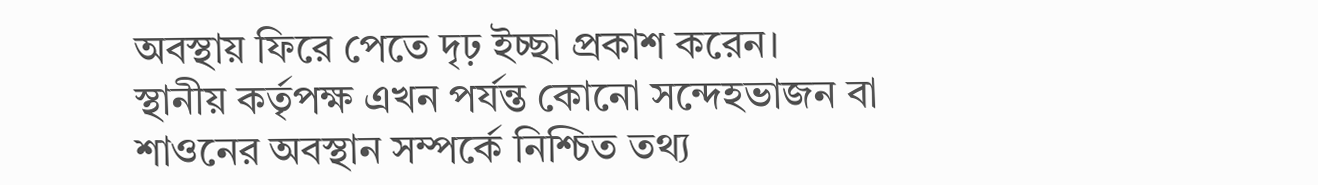অবস্থায় ফিরে পেতে দৃঢ় ইচ্ছা প্রকাশ করেন।
স্থানীয় কর্তৃপক্ষ এখন পর্যন্ত কোনো সন্দেহভাজন বা শাওনের অবস্থান সম্পর্কে নিশ্চিত তথ্য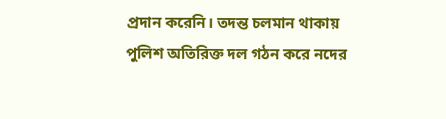প্রদান করেনি। তদন্ত চলমান থাকায় পুলিশ অতিরিক্ত দল গঠন করে নদের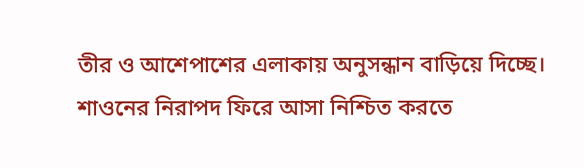তীর ও আশেপাশের এলাকায় অনুসন্ধান বাড়িয়ে দিচ্ছে। শাওনের নিরাপদ ফিরে আসা নিশ্চিত করতে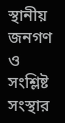স্থানীয় জনগণ ও সংশ্লিষ্ট সংস্থার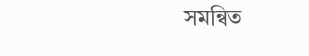সমন্বিত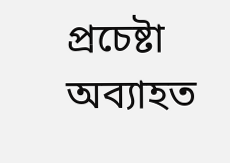প্রচেষ্টা অব্যাহত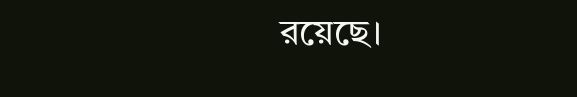রয়েছে।